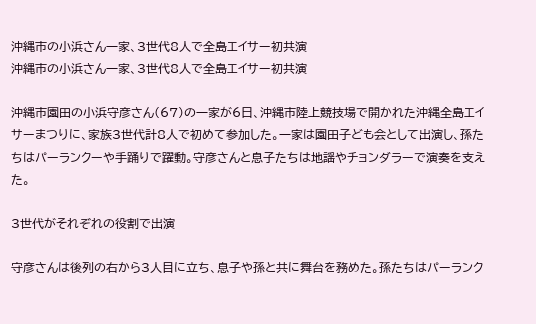沖縄市の小浜さん一家、3世代8人で全島エイサー初共演
沖縄市の小浜さん一家、3世代8人で全島エイサー初共演

沖縄市園田の小浜守彦さん(67)の一家が6日、沖縄市陸上競技場で開かれた沖縄全島エイサーまつりに、家族3世代計8人で初めて参加した。一家は園田子ども会として出演し、孫たちはパーランクーや手踊りで躍動。守彦さんと息子たちは地謡やチョンダラーで演奏を支えた。

3世代がそれぞれの役割で出演

守彦さんは後列の右から3人目に立ち、息子や孫と共に舞台を務めた。孫たちはパーランク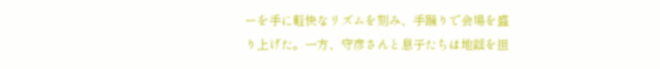ーを手に軽快なリズムを刻み、手踊りで会場を盛り上げた。一方、守彦さんと息子たちは地謡を担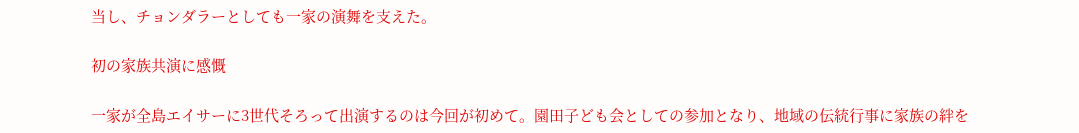当し、チョンダラーとしても一家の演舞を支えた。

初の家族共演に感慨

一家が全島エイサーに3世代そろって出演するのは今回が初めて。園田子ども会としての参加となり、地域の伝統行事に家族の絆を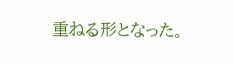重ねる形となった。